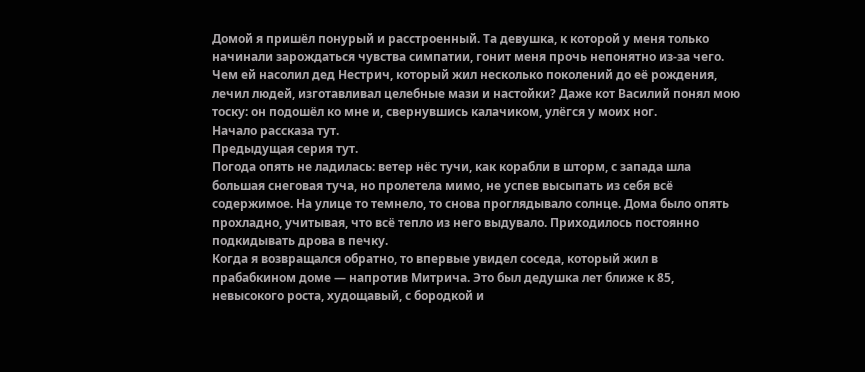Домой я пришёл понурый и расстроенный. Та девушка, к которой у меня только начинали зарождаться чувства симпатии, гонит меня прочь непонятно из‑за чего.
Чем ей насолил дед Нестрич, который жил несколько поколений до её рождения, лечил людей, изготавливал целебные мази и настойки? Даже кот Василий понял мою тоску: он подошёл ко мне и, свернувшись калачиком, улёгся у моих ног.
Начало рассказа тут.
Предыдущая серия тут.
Погода опять не ладилась: ветер нёс тучи, как корабли в шторм, с запада шла большая снеговая туча, но пролетела мимо, не успев высыпать из себя всё содержимое. На улице то темнело, то снова проглядывало солнце. Дома было опять прохладно, учитывая, что всё тепло из него выдувало. Приходилось постоянно подкидывать дрова в печку.
Когда я возвращался обратно, то впервые увидел соседа, который жил в прабабкином доме — напротив Митрича. Это был дедушка лет ближе к 85, невысокого роста, худощавый, с бородкой и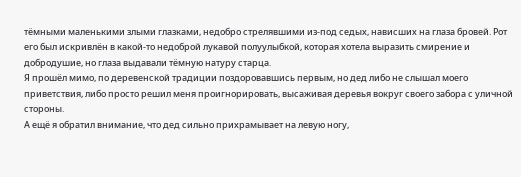тёмными маленькими злыми глазками, недобро стрелявшими из‑под седых, нависших на глаза бровей. Рот его был искривлён в какой‑то недоброй лукавой полуулыбкой, которая хотела выразить смирение и добродушие, но глаза выдавали тёмную натуру старца.
Я прошёл мимо, по деревенской традиции поздоровавшись первым, но дед либо не слышал моего приветствия, либо просто решил меня проигнорировать, высаживая деревья вокруг своего забора с уличной стороны.
А ещё я обратил внимание, что дед сильно прихрамывает на левую ногу,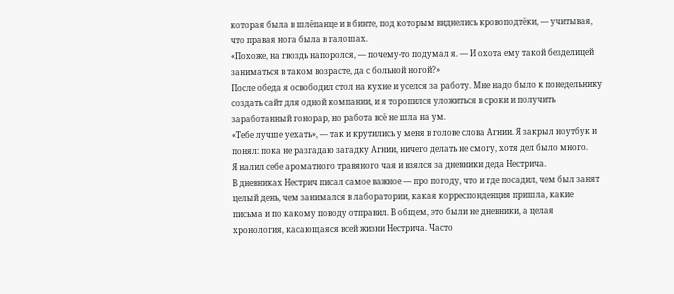которая была в шлёпанце и в бинте, под которым виднелись кровоподтёки, — учитывая, что правая нога была в галошах.
«Похоже, на гвоздь напоролся, — почему‑то подумал я. — И охота ему такой безделицей заниматься в таком возрасте, да с больной ногой?»
После обеда я освободил стол на кухне и уселся за работу. Мне надо было к понедельнику создать сайт для одной компании, и я торопился уложиться в сроки и получить заработанный гонорар, но работа всё не шла на ум.
«Тебе лучше уехать», — так и крутились у меня в голове слова Агнии. Я закрыл ноутбук и понял: пока не разгадаю загадку Агнии, ничего делать не смогу, хотя дел было много.
Я налил себе ароматного травяного чая и взялся за дневники деда Нестрича.
В дневниках Нестрич писал самое важное — про погоду, что и где посадил, чем был занят целый день, чем занимался в лаборатории, какая корреспонденция пришла, какие письма и по какому поводу отправил. В общем, это были не дневники, а целая хронология, касающаяся всей жизни Нестрича. Часто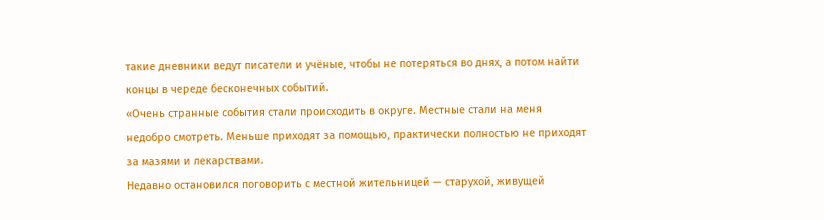такие дневники ведут писатели и учёные, чтобы не потеряться во днях, а потом найти концы в череде бесконечных событий.
«Очень странные события стали происходить в округе. Местные стали на меня недобро смотреть. Меньше приходят за помощью, практически полностью не приходят за мазями и лекарствами.
Недавно остановился поговорить с местной жительницей — старухой, живущей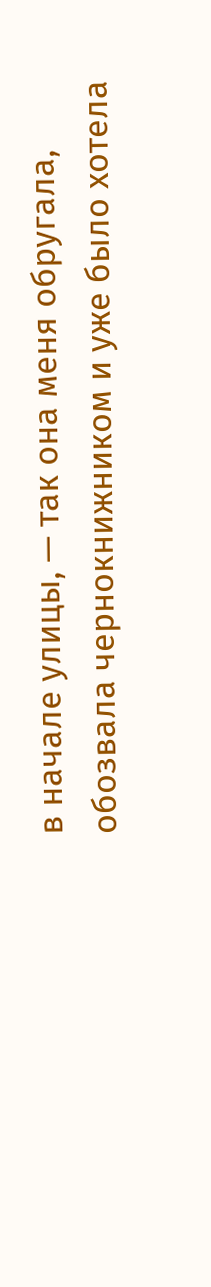в начале улицы, — так она меня обругала, обозвала чернокнижником и уже было хотела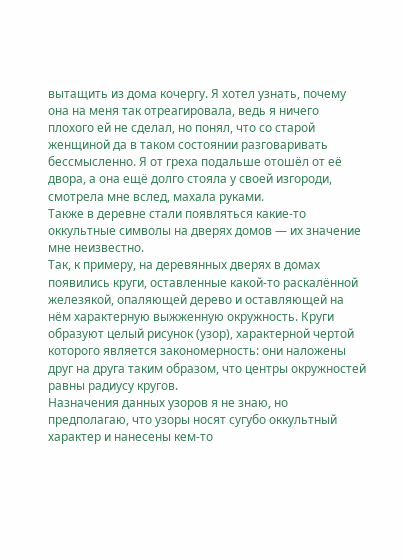вытащить из дома кочергу. Я хотел узнать, почему она на меня так отреагировала, ведь я ничего плохого ей не сделал, но понял, что со старой женщиной да в таком состоянии разговаривать бессмысленно. Я от греха подальше отошёл от её двора, а она ещё долго стояла у своей изгороди, смотрела мне вслед, махала руками.
Также в деревне стали появляться какие‑то оккультные символы на дверях домов — их значение мне неизвестно.
Так, к примеру, на деревянных дверях в домах появились круги, оставленные какой‑то раскалённой железякой, опаляющей дерево и оставляющей на нём характерную выжженную окружность. Круги образуют целый рисунок (узор), характерной чертой которого является закономерность: они наложены друг на друга таким образом, что центры окружностей равны радиусу кругов.
Назначения данных узоров я не знаю, но предполагаю, что узоры носят сугубо оккультный характер и нанесены кем‑то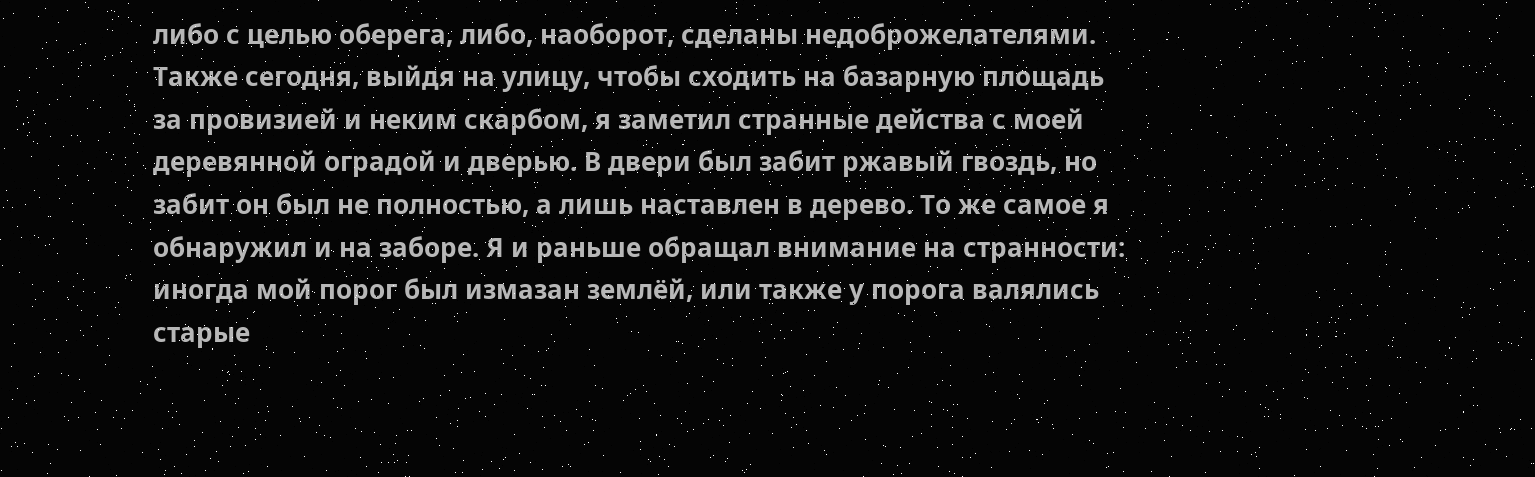либо с целью оберега, либо, наоборот, сделаны недоброжелателями.
Также сегодня, выйдя на улицу, чтобы сходить на базарную площадь за провизией и неким скарбом, я заметил странные действа с моей деревянной оградой и дверью. В двери был забит ржавый гвоздь, но забит он был не полностью, а лишь наставлен в дерево. То же самое я обнаружил и на заборе. Я и раньше обращал внимание на странности: иногда мой порог был измазан землёй, или также у порога валялись старые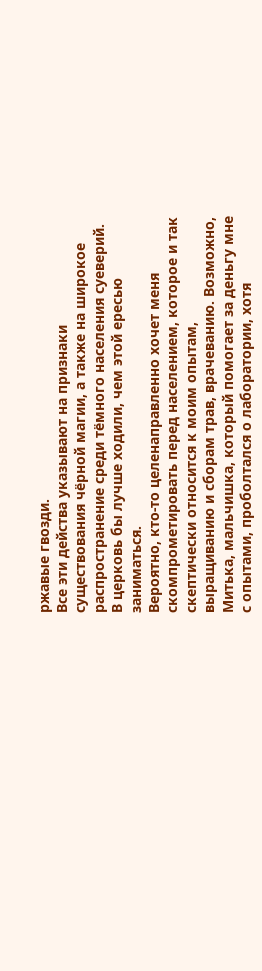ржавые гвозди.
Все эти действа указывают на признаки существования чёрной магии, а также на широкое распространение среди тёмного населения суеверий. В церковь бы лучше ходили, чем этой ересью заниматься.
Вероятно, кто‑то целенаправленно хочет меня скомпрометировать перед населением, которое и так скептически относится к моим опытам, выращиванию и сборам трав, врачеванию. Возможно, Митька, мальчишка, который помогает за деньгу мне с опытами, проболтался о лаборатории, хотя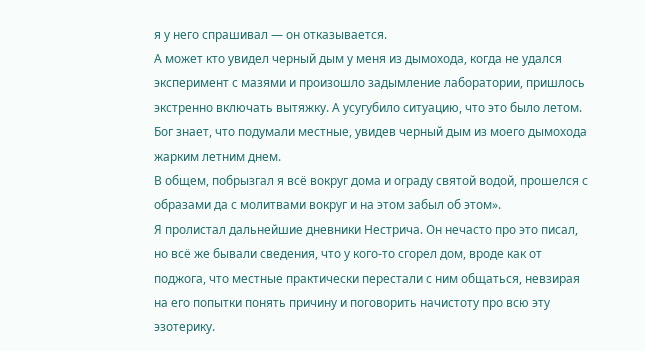я у него спрашивал — он отказывается.
А может кто увидел черный дым у меня из дымохода, когда не удался эксперимент с мазями и произошло задымление лаборатории, пришлось экстренно включать вытяжку. А усугубило ситуацию, что это было летом. Бог знает, что подумали местные, увидев черный дым из моего дымохода жарким летним днем.
В общем, побрызгал я всё вокруг дома и ограду святой водой, прошелся с образами да с молитвами вокруг и на этом забыл об этом».
Я пролистал дальнейшие дневники Нестрича. Он нечасто про это писал, но всё же бывали сведения, что у кого‑то сгорел дом, вроде как от поджога, что местные практически перестали с ним общаться, невзирая на его попытки понять причину и поговорить начистоту про всю эту эзотерику.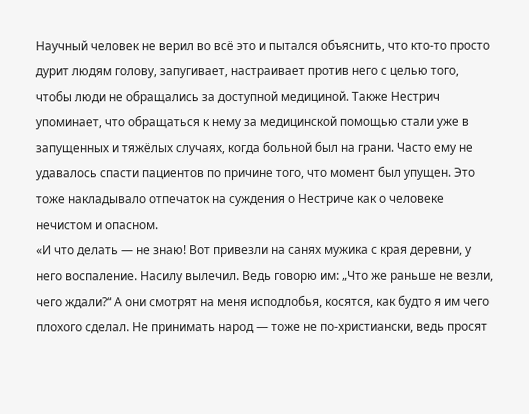Научный человек не верил во всё это и пытался объяснить, что кто‑то просто дурит людям голову, запугивает, настраивает против него с целью того, чтобы люди не обращались за доступной медициной. Также Нестрич упоминает, что обращаться к нему за медицинской помощью стали уже в запущенных и тяжёлых случаях, когда больной был на грани. Часто ему не удавалось спасти пациентов по причине того, что момент был упущен. Это тоже накладывало отпечаток на суждения о Нестриче как о человеке нечистом и опасном.
«И что делать — не знаю! Вот привезли на санях мужика с края деревни, у него воспаление. Насилу вылечил. Ведь говорю им: „Что же раньше не везли, чего ждали?“ А они смотрят на меня исподлобья, косятся, как будто я им чего плохого сделал. Не принимать народ — тоже не по‑христиански, ведь просят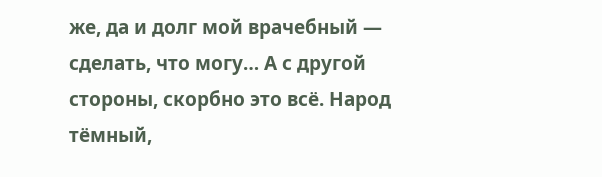же, да и долг мой врачебный — сделать, что могу… А с другой стороны, скорбно это всё. Народ тёмный,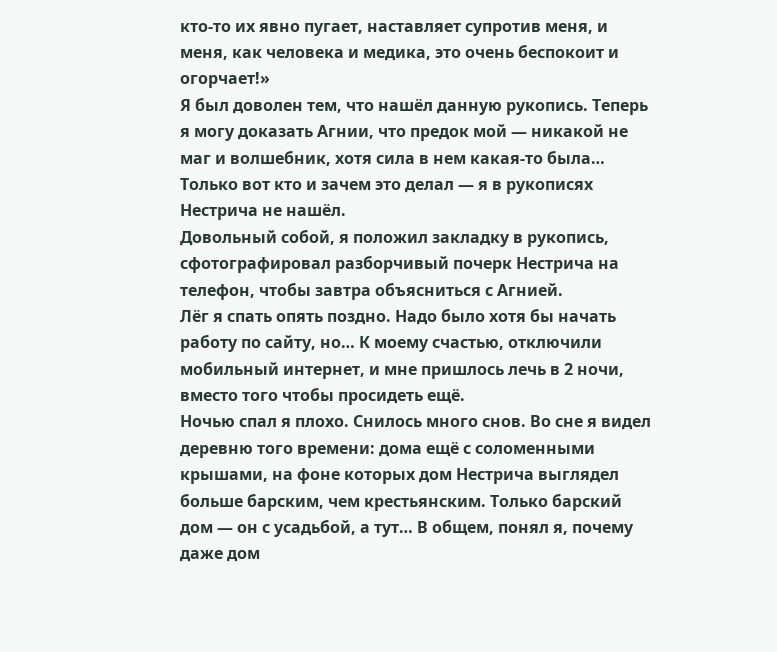кто‑то их явно пугает, наставляет супротив меня, и меня, как человека и медика, это очень беспокоит и огорчает!»
Я был доволен тем, что нашёл данную рукопись. Теперь я могу доказать Агнии, что предок мой — никакой не маг и волшебник, хотя сила в нем какая-то была… Только вот кто и зачем это делал — я в рукописях Нестрича не нашёл.
Довольный собой, я положил закладку в рукопись, сфотографировал разборчивый почерк Нестрича на телефон, чтобы завтра объясниться с Агнией.
Лёг я спать опять поздно. Надо было хотя бы начать работу по сайту, но… К моему счастью, отключили мобильный интернет, и мне пришлось лечь в 2 ночи, вместо того чтобы просидеть ещё.
Ночью спал я плохо. Снилось много снов. Во сне я видел деревню того времени: дома ещё с соломенными крышами, на фоне которых дом Нестрича выглядел больше барским, чем крестьянским. Только барский дом — он с усадьбой, а тут… В общем, понял я, почему даже дом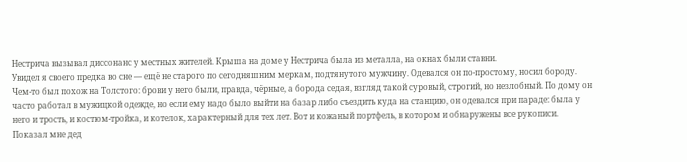Нестрича вызывал диссонанс у местных жителей. Крыша на доме у Нестрича была из металла, на окнах были ставни.
Увидел я своего предка во сне — ещё не старого по сегодняшним меркам, подтянутого мужчину. Одевался он по‑простому, носил бороду. Чем‑то был похож на Толстого: брови у него были, правда, чёрные, а борода седая, взгляд такой суровый, строгий, но незлобный. По дому он часто работал в мужицкой одежде, но если ему надо было выйти на базар либо съездить куда на станцию, он одевался при параде: была у него и трость, и костюм‑тройка, и котелок, характерный для тех лет. Вот и кожаный портфель, в котором и обнаружены все рукописи.
Показал мне дед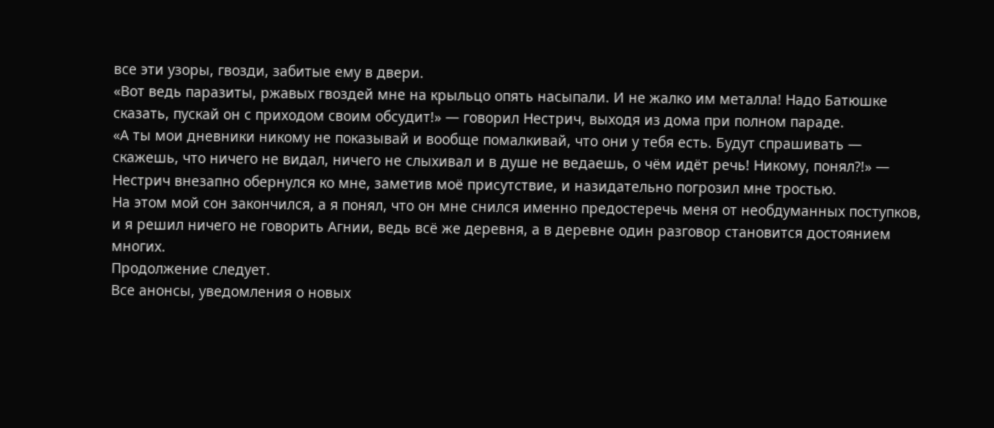все эти узоры, гвозди, забитые ему в двери.
«Вот ведь паразиты, ржавых гвоздей мне на крыльцо опять насыпали. И не жалко им металла! Надо Батюшке сказать, пускай он с приходом своим обсудит!» — говорил Нестрич, выходя из дома при полном параде.
«А ты мои дневники никому не показывай и вообще помалкивай, что они у тебя есть. Будут спрашивать — скажешь, что ничего не видал, ничего не слыхивал и в душе не ведаешь, о чём идёт речь! Никому, понял?!» — Нестрич внезапно обернулся ко мне, заметив моё присутствие, и назидательно погрозил мне тростью.
На этом мой сон закончился, а я понял, что он мне снился именно предостеречь меня от необдуманных поступков, и я решил ничего не говорить Агнии, ведь всё же деревня, а в деревне один разговор становится достоянием многих.
Продолжение следует.
Все анонсы, уведомления о новых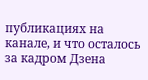публикациях на канале, и что осталось за кадром Дзена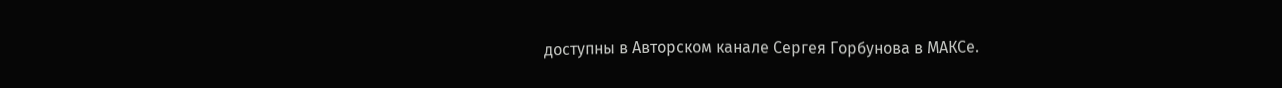доступны в Авторском канале Сергея Горбунова в МАКСе.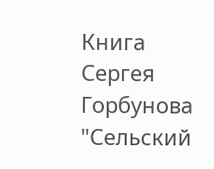Книга Сергея Горбунова "Сельский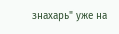знахарь" уже на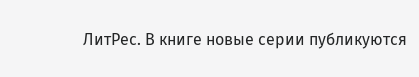ЛитРес. В книге новые серии публикуются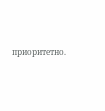приоритетно.